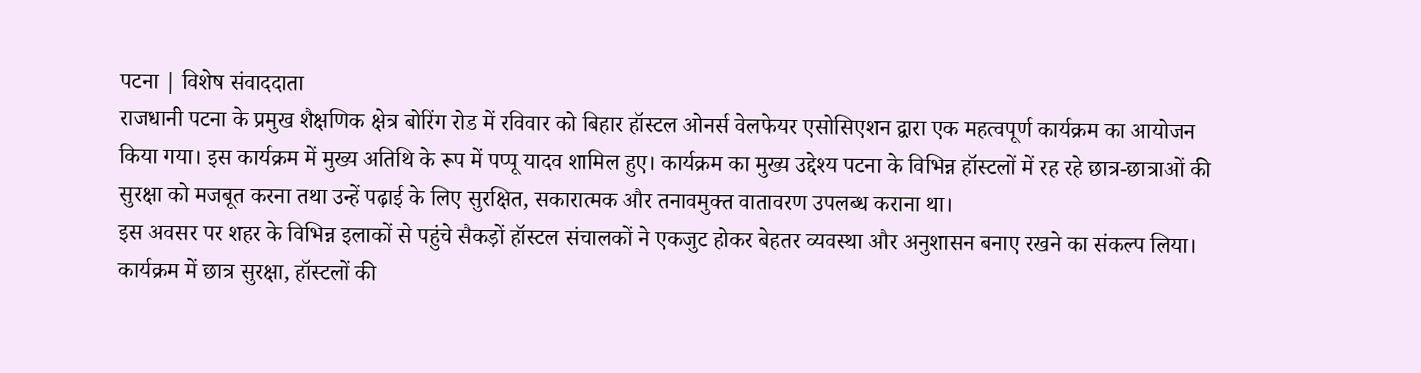पटना | विशेष संवाददाता
राजधानी पटना के प्रमुख शैक्षणिक क्षेत्र बोरिंग रोड में रविवार को बिहार हॉस्टल ओनर्स वेलफेयर एसोसिएशन द्वारा एक महत्वपूर्ण कार्यक्रम का आयोजन किया गया। इस कार्यक्रम में मुख्य अतिथि के रूप में पप्पू यादव शामिल हुए। कार्यक्रम का मुख्य उद्देश्य पटना के विभिन्न हॉस्टलों में रह रहे छात्र-छात्राओं की सुरक्षा को मजबूत करना तथा उन्हें पढ़ाई के लिए सुरक्षित, सकारात्मक और तनावमुक्त वातावरण उपलब्ध कराना था।
इस अवसर पर शहर के विभिन्न इलाकों से पहुंचे सैकड़ों हॉस्टल संचालकों ने एकजुट होकर बेहतर व्यवस्था और अनुशासन बनाए रखने का संकल्प लिया। कार्यक्रम में छात्र सुरक्षा, हॉस्टलों की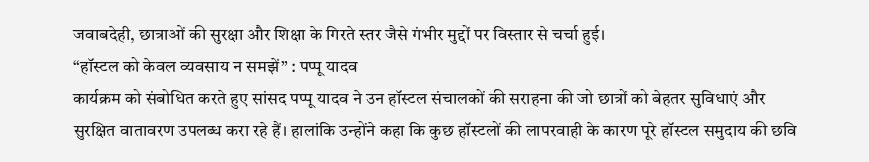जवाबदेही, छात्राओं की सुरक्षा और शिक्षा के गिरते स्तर जैसे गंभीर मुद्दों पर विस्तार से चर्चा हुई।
“हॉस्टल को केवल व्यवसाय न समझें” : पप्पू यादव
कार्यक्रम को संबोधित करते हुए सांसद पप्पू यादव ने उन हॉस्टल संचालकों की सराहना की जो छात्रों को बेहतर सुविधाएं और सुरक्षित वातावरण उपलब्ध करा रहे हैं। हालांकि उन्होंने कहा कि कुछ हॉस्टलों की लापरवाही के कारण पूरे हॉस्टल समुदाय की छवि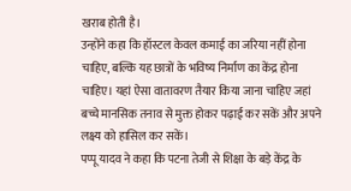खराब होती है।
उन्होंने कहा कि हॉस्टल केवल कमाई का जरिया नहीं होना चाहिए, बल्कि यह छात्रों के भविष्य निर्माण का केंद्र होना चाहिए। यहां ऐसा वातावरण तैयार किया जाना चाहिए जहां बच्चे मानसिक तनाव से मुक्त होकर पढ़ाई कर सकें और अपने लक्ष्य को हासिल कर सकें।
पप्पू यादव ने कहा कि पटना तेजी से शिक्षा के बड़े केंद्र के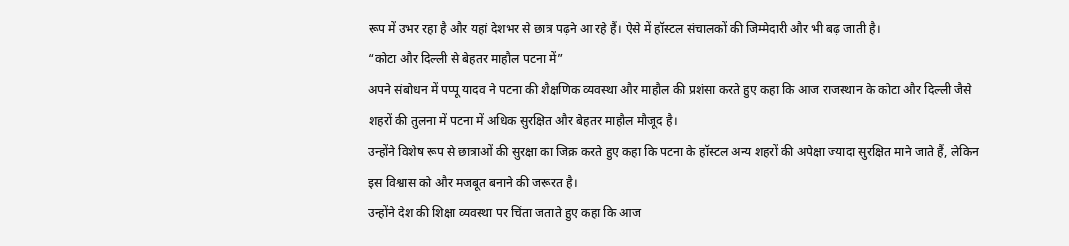रूप में उभर रहा है और यहां देशभर से छात्र पढ़ने आ रहे हैं। ऐसे में हॉस्टल संचालकों की जिम्मेदारी और भी बढ़ जाती है।
“कोटा और दिल्ली से बेहतर माहौल पटना में”
अपने संबोधन में पप्पू यादव ने पटना की शैक्षणिक व्यवस्था और माहौल की प्रशंसा करते हुए कहा कि आज राजस्थान के कोटा और दिल्ली जैसे शहरों की तुलना में पटना में अधिक सुरक्षित और बेहतर माहौल मौजूद है।
उन्होंने विशेष रूप से छात्राओं की सुरक्षा का जिक्र करते हुए कहा कि पटना के हॉस्टल अन्य शहरों की अपेक्षा ज्यादा सुरक्षित माने जाते हैं, लेकिन इस विश्वास को और मजबूत बनाने की जरूरत है।
उन्होंने देश की शिक्षा व्यवस्था पर चिंता जताते हुए कहा कि आज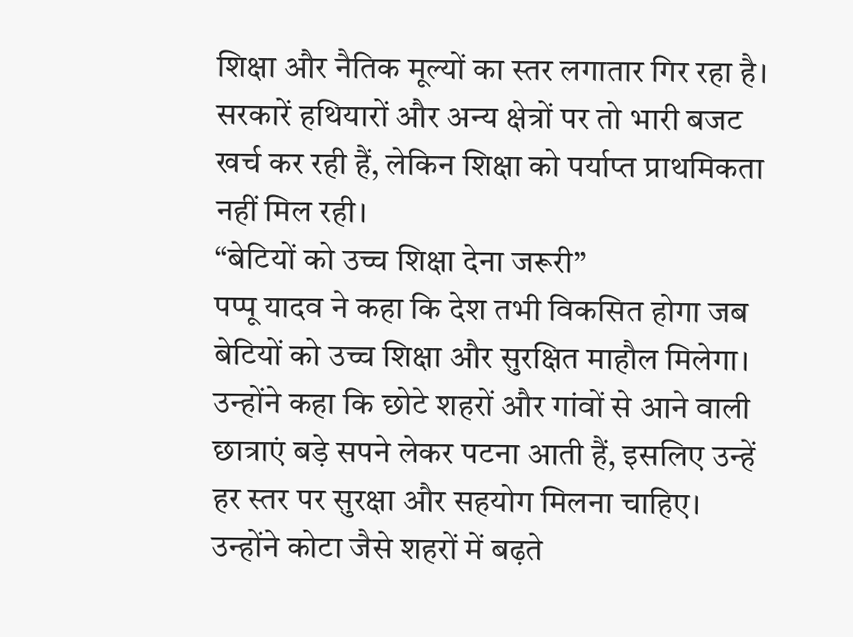शिक्षा और नैतिक मूल्यों का स्तर लगातार गिर रहा है। सरकारें हथियारों और अन्य क्षेत्रों पर तो भारी बजट खर्च कर रही हैं, लेकिन शिक्षा को पर्याप्त प्राथमिकता नहीं मिल रही।
“बेटियों को उच्च शिक्षा देना जरूरी”
पप्पू यादव ने कहा कि देश तभी विकसित होगा जब बेटियों को उच्च शिक्षा और सुरक्षित माहौल मिलेगा। उन्होंने कहा कि छोटे शहरों और गांवों से आने वाली छात्राएं बड़े सपने लेकर पटना आती हैं, इसलिए उन्हें हर स्तर पर सुरक्षा और सहयोग मिलना चाहिए।
उन्होंने कोटा जैसे शहरों में बढ़ते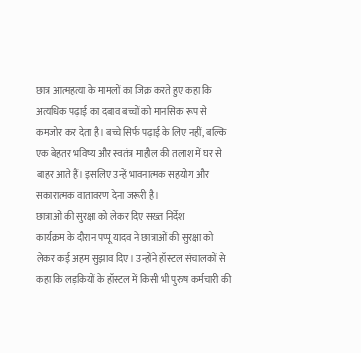छात्र आत्महत्या के मामलों का जिक्र करते हुए कहा कि अत्यधिक पढ़ाई का दबाव बच्चों को मानसिक रूप से कमजोर कर देता है। बच्चे सिर्फ पढ़ाई के लिए नहीं, बल्कि एक बेहतर भविष्य और स्वतंत्र माहौल की तलाश में घर से बाहर आते हैं। इसलिए उन्हें भावनात्मक सहयोग और सकारात्मक वातावरण देना जरूरी है।
छात्राओं की सुरक्षा को लेकर दिए सख्त निर्देश
कार्यक्रम के दौरान पप्पू यादव ने छात्राओं की सुरक्षा को लेकर कई अहम सुझाव दिए। उन्होंने हॉस्टल संचालकों से कहा कि लड़कियों के हॉस्टल में किसी भी पुरुष कर्मचारी की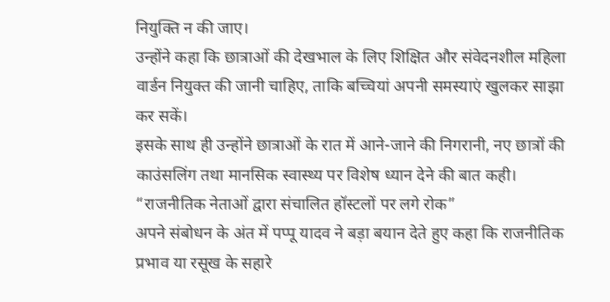नियुक्ति न की जाए।
उन्होंने कहा कि छात्राओं की देखभाल के लिए शिक्षित और संवेदनशील महिला वार्डन नियुक्त की जानी चाहिए, ताकि बच्चियां अपनी समस्याएं खुलकर साझा कर सकें।
इसके साथ ही उन्होंने छात्राओं के रात में आने-जाने की निगरानी, नए छात्रों की काउंसलिंग तथा मानसिक स्वास्थ्य पर विशेष ध्यान देने की बात कही।
“राजनीतिक नेताओं द्वारा संचालित हॉस्टलों पर लगे रोक”
अपने संबोधन के अंत में पप्पू यादव ने बड़ा बयान देते हुए कहा कि राजनीतिक प्रभाव या रसूख के सहारे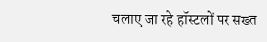चलाए जा रहे हॉस्टलों पर सख्त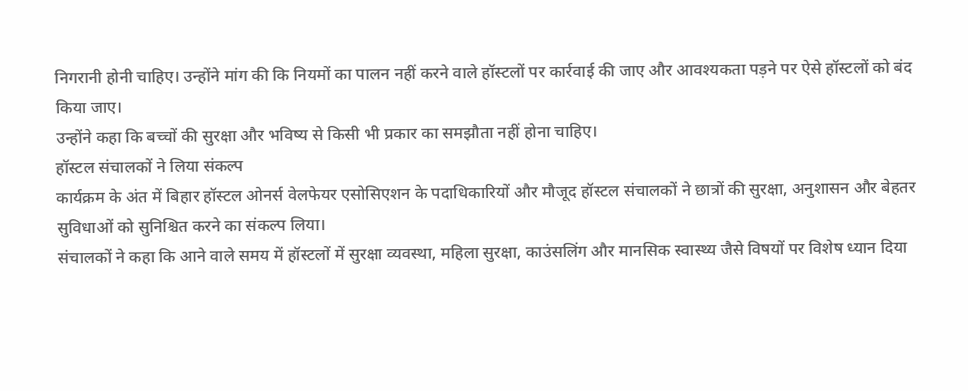निगरानी होनी चाहिए। उन्होंने मांग की कि नियमों का पालन नहीं करने वाले हॉस्टलों पर कार्रवाई की जाए और आवश्यकता पड़ने पर ऐसे हॉस्टलों को बंद किया जाए।
उन्होंने कहा कि बच्चों की सुरक्षा और भविष्य से किसी भी प्रकार का समझौता नहीं होना चाहिए।
हॉस्टल संचालकों ने लिया संकल्प
कार्यक्रम के अंत में बिहार हॉस्टल ओनर्स वेलफेयर एसोसिएशन के पदाधिकारियों और मौजूद हॉस्टल संचालकों ने छात्रों की सुरक्षा, अनुशासन और बेहतर सुविधाओं को सुनिश्चित करने का संकल्प लिया।
संचालकों ने कहा कि आने वाले समय में हॉस्टलों में सुरक्षा व्यवस्था, महिला सुरक्षा, काउंसलिंग और मानसिक स्वास्थ्य जैसे विषयों पर विशेष ध्यान दिया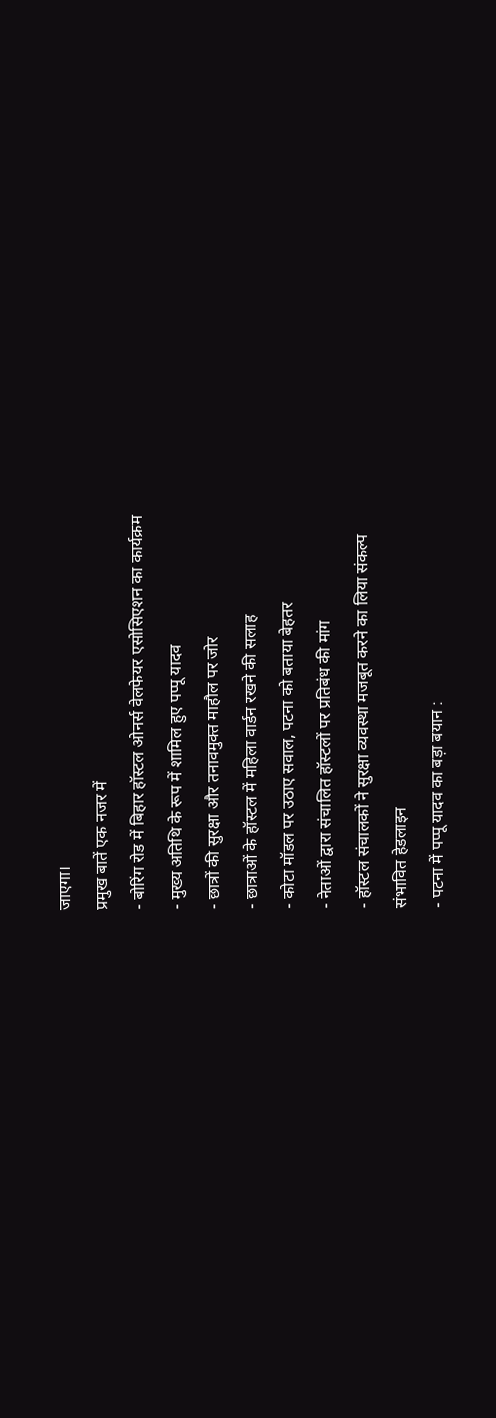जाएगा।
प्रमुख बातें एक नजर में
- बोरिंग रोड में बिहार हॉस्टल ओनर्स वेलफेयर एसोसिएशन का कार्यक्रम
- मुख्य अतिथि के रूप में शामिल हुए पप्पू यादव
- छात्रों की सुरक्षा और तनावमुक्त माहौल पर जोर
- छात्राओं के हॉस्टल में महिला वार्डन रखने की सलाह
- कोटा मॉडल पर उठाए सवाल, पटना को बताया बेहतर
- नेताओं द्वारा संचालित हॉस्टलों पर प्रतिबंध की मांग
- हॉस्टल संचालकों ने सुरक्षा व्यवस्था मजबूत करने का लिया संकल्प
संभावित हेडलाइन
- पटना में पप्पू यादव का बड़ा बयान :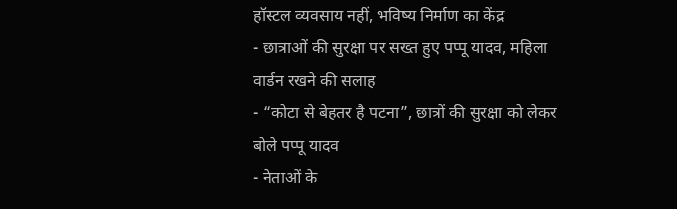हॉस्टल व्यवसाय नहीं, भविष्य निर्माण का केंद्र
- छात्राओं की सुरक्षा पर सख्त हुए पप्पू यादव, महिला वार्डन रखने की सलाह
- “कोटा से बेहतर है पटना”, छात्रों की सुरक्षा को लेकर बोले पप्पू यादव
- नेताओं के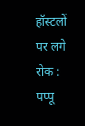हॉस्टलों पर लगे रोक : पप्पू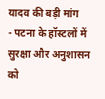यादव की बड़ी मांग
- पटना के हॉस्टलों में सुरक्षा और अनुशासन को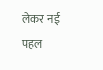लेकर नई पहल